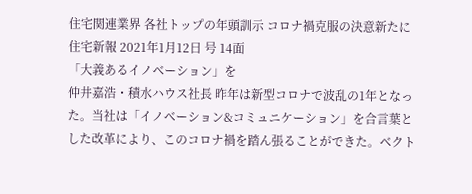住宅関連業界 各社トップの年頭訓示 コロナ禍克服の決意新たに
住宅新報 2021年1月12日 号 14面
「大義あるイノベーション」を
仲井嘉浩・積水ハウス社長 昨年は新型コロナで波乱の1年となった。当社は「イノベーション&コミュニケーション」を合言葉とした改革により、このコロナ禍を踏ん張ることができた。ベクト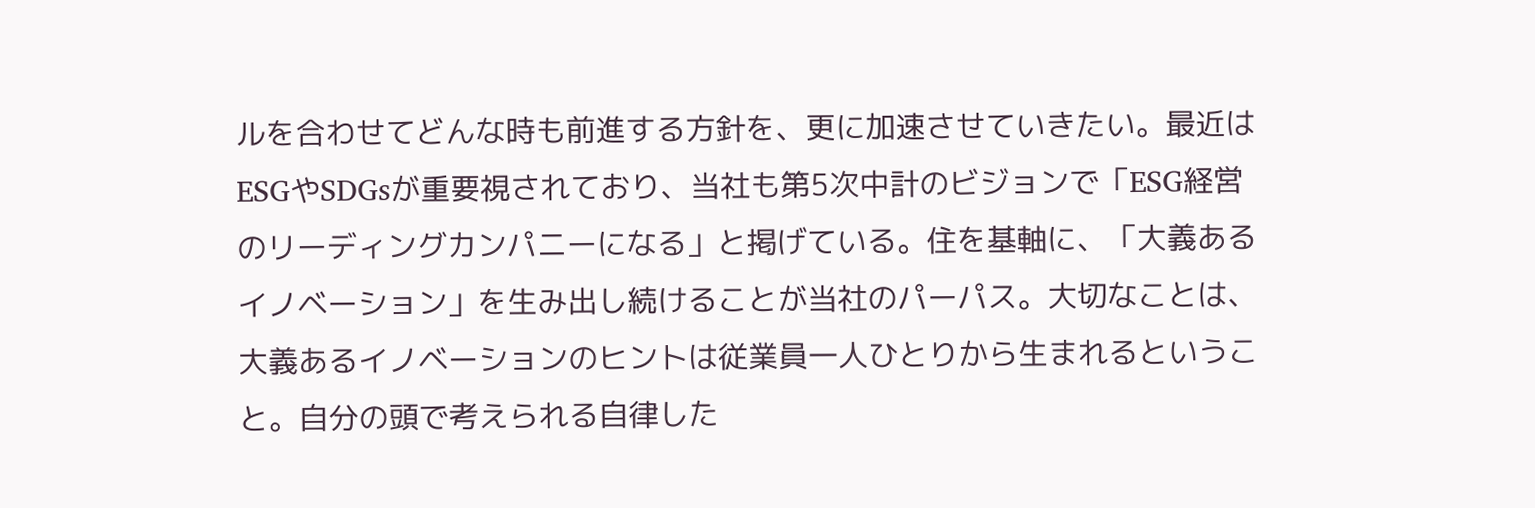ルを合わせてどんな時も前進する方針を、更に加速させていきたい。最近はESGやSDGsが重要視されており、当社も第5次中計のビジョンで「ESG経営のリーディングカンパニーになる」と掲げている。住を基軸に、「大義あるイノベーション」を生み出し続けることが当社のパーパス。大切なことは、大義あるイノベーションのヒントは従業員一人ひとりから生まれるということ。自分の頭で考えられる自律した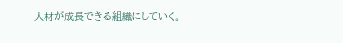人材が成長できる組織にしていく。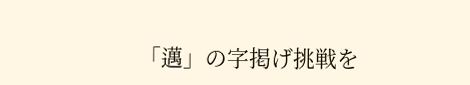「邁」の字掲げ挑戦を